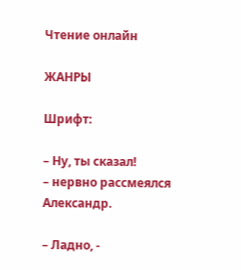Чтение онлайн

ЖАНРЫ

Шрифт:

– Ну, ты сказал!
– нервно рассмеялся Александр.

– Ладно, -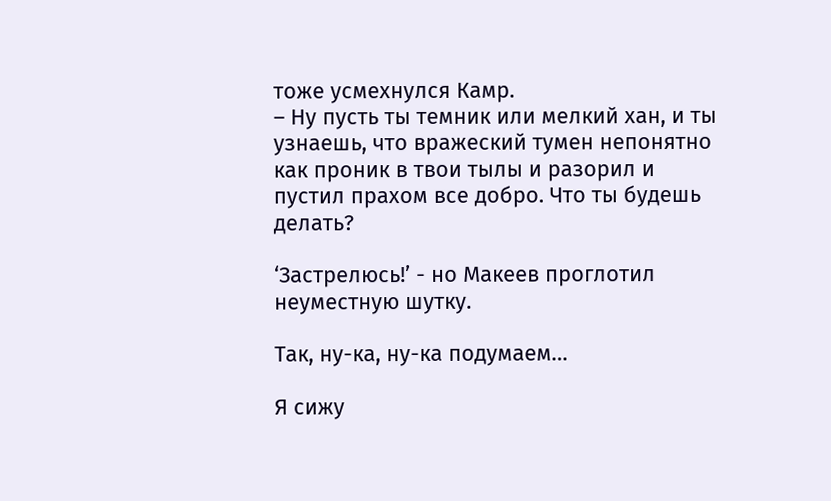тоже усмехнулся Камр.
– Ну пусть ты темник или мелкий хан, и ты узнаешь, что вражеский тумен непонятно как проник в твои тылы и разорил и пустил прахом все добро. Что ты будешь делать?

‘Застрелюсь!’ - но Макеев проглотил неуместную шутку.

Так, ну-ка, ну-ка подумаем…

Я сижу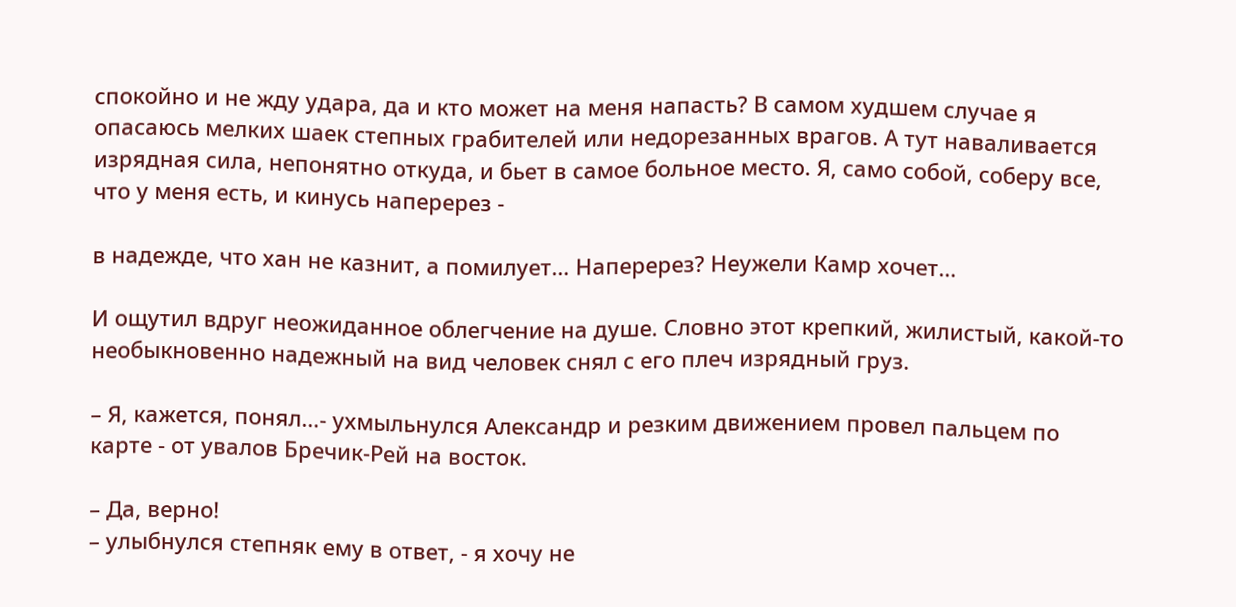спокойно и не жду удара, да и кто может на меня напасть? В самом худшем случае я опасаюсь мелких шаек степных грабителей или недорезанных врагов. А тут наваливается изрядная сила, непонятно откуда, и бьет в самое больное место. Я, само собой, соберу все, что у меня есть, и кинусь наперерез -

в надежде, что хан не казнит, а помилует… Наперерез? Неужели Камр хочет…

И ощутил вдруг неожиданное облегчение на душе. Словно этот крепкий, жилистый, какой-то необыкновенно надежный на вид человек снял с его плеч изрядный груз.

– Я, кажется, понял…- ухмыльнулся Александр и резким движением провел пальцем по карте - от увалов Бречик-Рей на восток.

– Да, верно!
– улыбнулся степняк ему в ответ, - я хочу не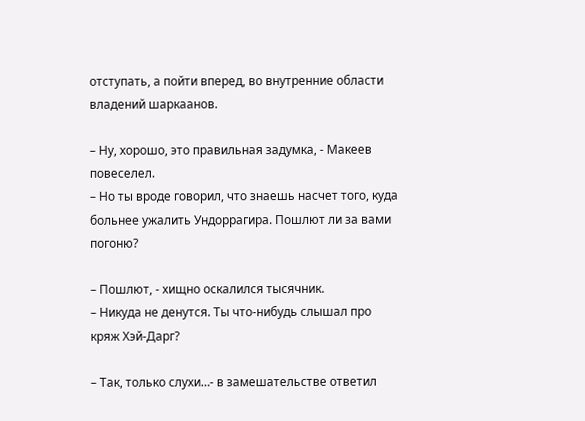отступать, а пойти вперед, во внутренние области владений шаркаанов.

– Ну, хорошо, это правильная задумка, - Макеев повеселел.
– Но ты вроде говорил, что знаешь насчет того, куда больнее ужалить Ундоррагира. Пошлют ли за вами погоню?

– Пошлют, - хищно оскалился тысячник.
– Никуда не денутся. Ты что-нибудь слышал про кряж Хэй-Дарг?

– Так, только слухи…- в замешательстве ответил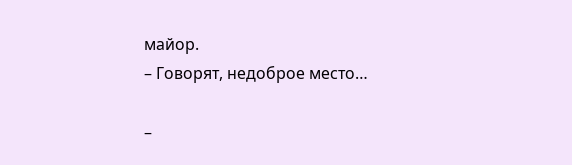майор.
– Говорят, недоброе место…

–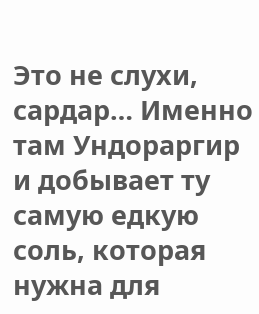Это не слухи, сардар… Именно там Ундораргир и добывает ту самую едкую соль, которая нужна для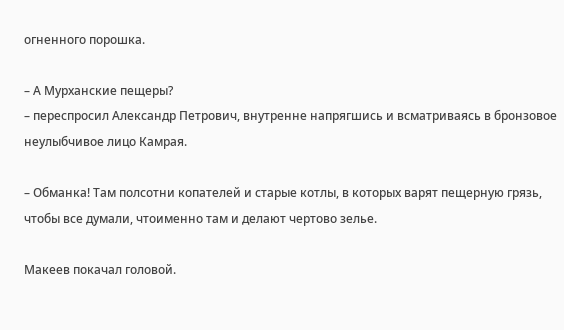огненного порошка.

– А Мурханские пещеры?
– переспросил Александр Петрович, внутренне напрягшись и всматриваясь в бронзовое неулыбчивое лицо Камрая.

– Обманка! Там полсотни копателей и старые котлы, в которых варят пещерную грязь, чтобы все думали, чтоименно там и делают чертово зелье.

Макеев покачал головой.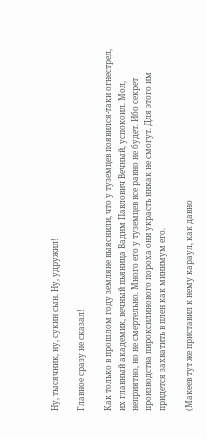Ну, тысячник, ну, сукин сын. Ну, удружил!

Главное сразу не сказал!

Как только в прошлом году земляне выяснили, что у туземцев появился-таки огнестрел, их главный академик, вечный пьяница Вадим Павлович Вечный, успокоил. Мол, неприятно, но не смертельно. Много его у туземцев все равно не будет. Ибо секрет производства пироксилинового пороха они украсть никак не смогут. Для этого им придется захватить в плен как минимум его.

(Макеев тут же приставил к нему караул, как давно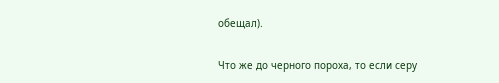обещал).

Что же до черного пороха, то если серу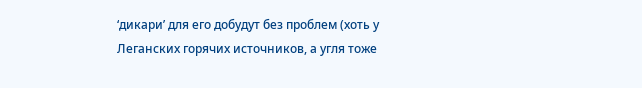‘дикари’ для его добудут без проблем (хоть у Леганских горячих источников, а угля тоже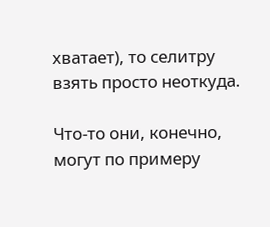хватает), то селитру взять просто неоткуда.

Что-то они, конечно, могут по примеру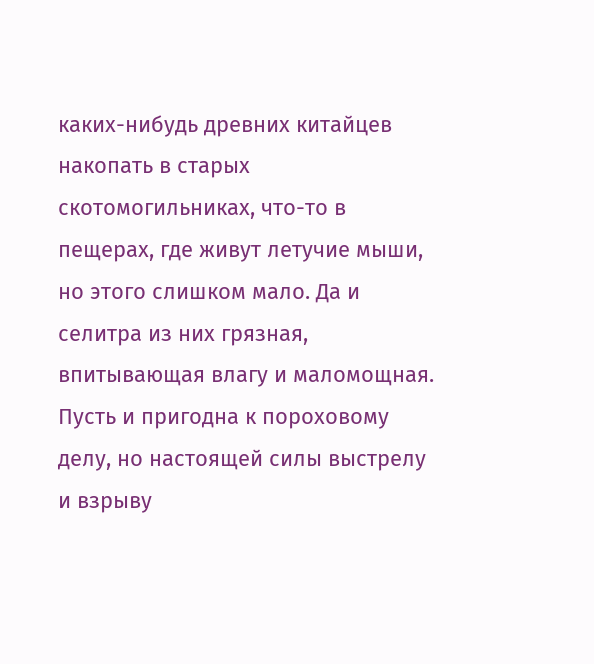каких-нибудь древних китайцев накопать в старых скотомогильниках, что-то в пещерах, где живут летучие мыши, но этого слишком мало. Да и селитра из них грязная, впитывающая влагу и маломощная. Пусть и пригодна к пороховому делу, но настоящей силы выстрелу и взрыву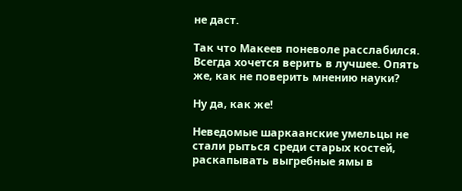не даст.

Так что Макеев поневоле расслабился. Всегда хочется верить в лучшее. Опять же, как не поверить мнению науки?

Ну да, как же!

Неведомые шаркаанские умельцы не стали рыться среди старых костей, раскапывать выгребные ямы в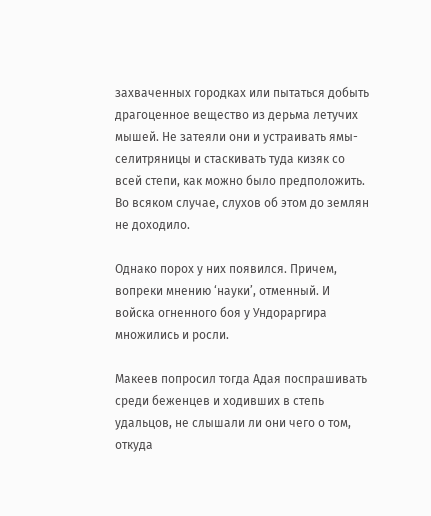захваченных городках или пытаться добыть драгоценное вещество из дерьма летучих мышей. Не затеяли они и устраивать ямы-селитряницы и стаскивать туда кизяк со всей степи, как можно было предположить. Во всяком случае, слухов об этом до землян не доходило.

Однако порох у них появился. Причем, вопреки мнению ‘науки’, отменный. И войска огненного боя у Ундораргира множились и росли.

Макеев попросил тогда Адая поспрашивать среди беженцев и ходивших в степь удальцов, не слышали ли они чего о том, откуда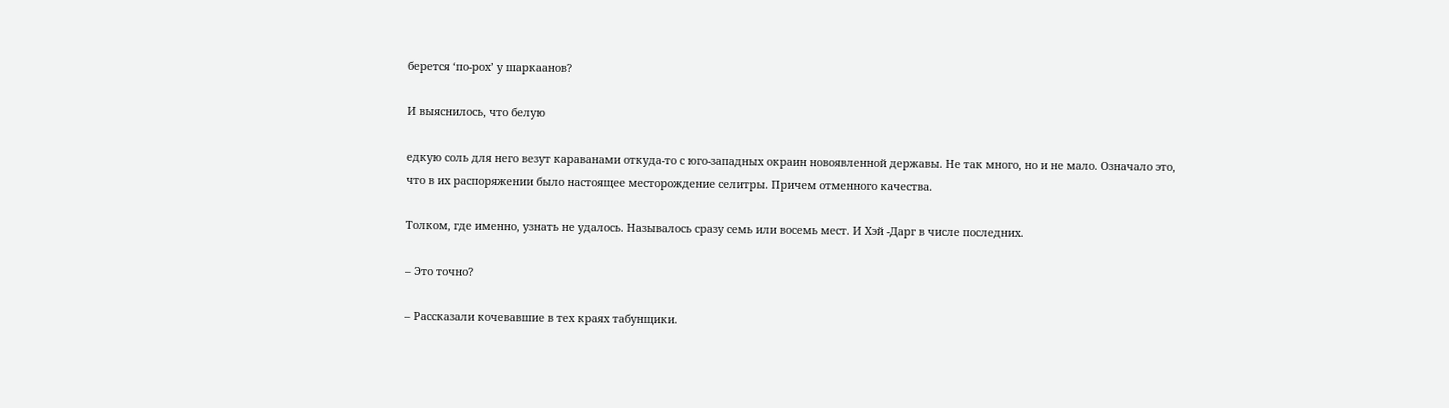берется ‘по-рох’ у шаркаанов?

И выяснилось, что белую

едкую соль для него везут караванами откуда-то с юго-западных окраин новоявленной державы. Не так много, но и не мало. Означало это, что в их распоряжении было настоящее месторождение селитры. Причем отменного качества.

Толком, где именно, узнать не удалось. Называлось сразу семь или восемь мест. И Хэй -Дарг в числе последних.

– Это точно?

– Рассказали кочевавшие в тех краях табунщики.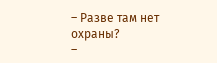– Разве там нет охраны?
–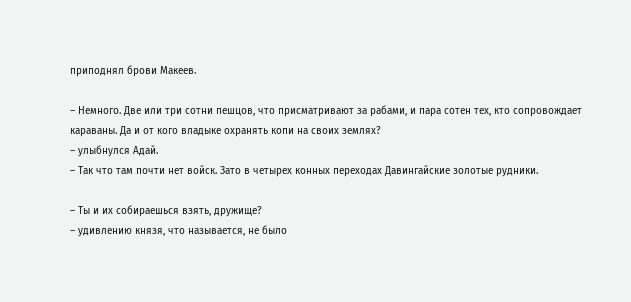приподнял брови Макеев.

– Немного. Две или три сотни пешцов, что присматривают за рабами, и пара сотен тех, кто сопровождает караваны. Да и от кого владыке охранять копи на своих землях?
– улыбнулся Адай.
– Так что там почти нет войск. Зато в четырех конных переходах Давингайские золотые рудники.

– Ты и их собираешься взять, дружище?
– удивлению князя, что называется, не было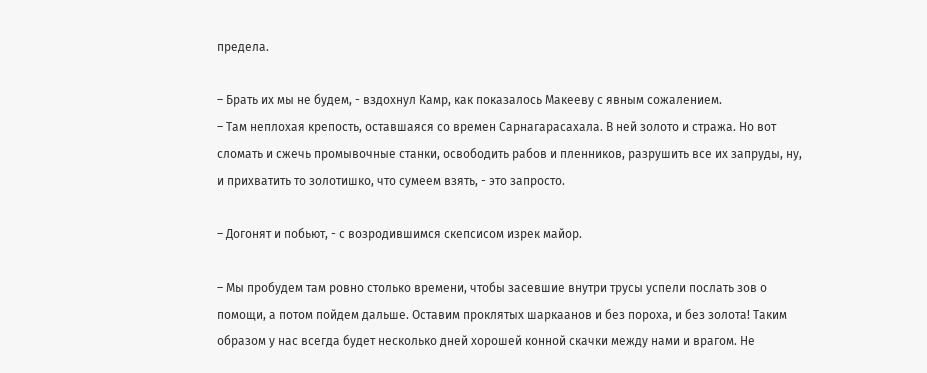предела.

– Брать их мы не будем, - вздохнул Камр, как показалось Макееву с явным сожалением.
– Там неплохая крепость, оставшаяся со времен Сарнагарасахала. В ней золото и стража. Но вот сломать и сжечь промывочные станки, освободить рабов и пленников, разрушить все их запруды, ну, и прихватить то золотишко, что сумеем взять, - это запросто.

– Догонят и побьют, - с возродившимся скепсисом изрек майор.

– Мы пробудем там ровно столько времени, чтобы засевшие внутри трусы успели послать зов о помощи, а потом пойдем дальше. Оставим проклятых шаркаанов и без пороха, и без золота! Таким образом у нас всегда будет несколько дней хорошей конной скачки между нами и врагом. Не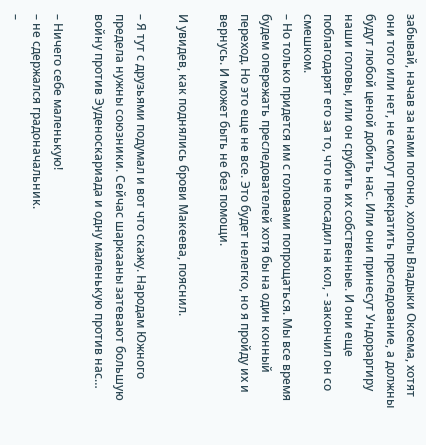забывай, начав за нами погоню, холопы Владыки Окоема, хотят они того или нет, не смогут прекратить преследование, а должны будут любой ценой добить нас. Или они принесут Ундораргиру наши головы, или он срубить их собственные. И они еще поблагодарят его за то, что не посадил на кол, - закончил он со смешком.
– Но только придется им с головами попрощаться. Мы все время будем опережать преследователей хотя бы на один конный переход. Но это еще не все. Это будет нелегко, но я пройду их и вернусь. И может быть не без помощи.

И увидев, как поднялись брови Макеева, пояснил.

– Я тут с друзьями подумал и вот что скажу. Народам Южного предела нужны союзники. Сейчас шаркааны затевают большую войну против Эуденоскариада и одну маленькую против нас…

– Ничего себе маленькую!
– не сдержался градоначальник.
–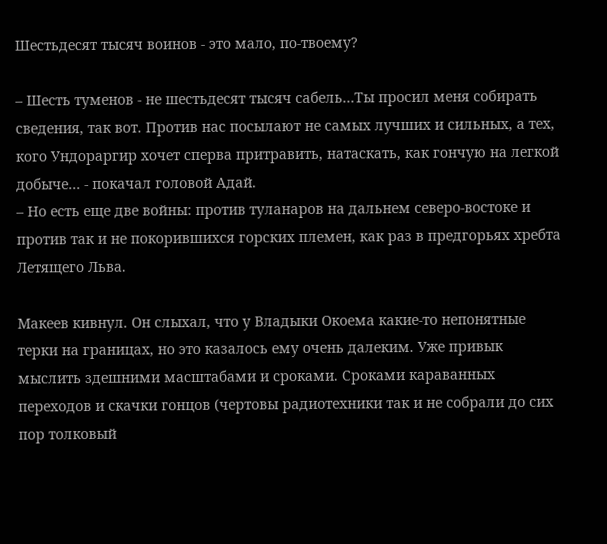Шестьдесят тысяч воинов - это мало, по-твоему?

– Шесть туменов - не шестьдесят тысяч сабель…Ты просил меня собирать сведения, так вот. Против нас посылают не самых лучших и сильных, а тех, кого Ундораргир хочет сперва притравить, натаскать, как гончую на легкой добыче… - покачал головой Адай.
– Но есть еще две войны: против туланаров на дальнем северо-востоке и против так и не покорившихся горских племен, как раз в предгорьях хребта Летящего Льва.

Макеев кивнул. Он слыхал, что у Владыки Окоема какие-то непонятные терки на границах, но это казалось ему очень далеким. Уже привык мыслить здешними масштабами и сроками. Сроками караванных переходов и скачки гонцов (чертовы радиотехники так и не собрали до сих пор толковый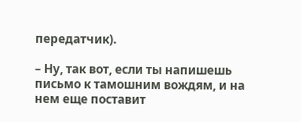передатчик).

– Ну, так вот, если ты напишешь письмо к тамошним вождям, и на нем еще поставит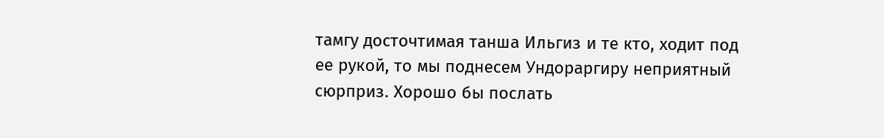тамгу досточтимая танша Ильгиз и те кто, ходит под ее рукой, то мы поднесем Ундораргиру неприятный сюрприз. Хорошо бы послать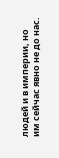людей и в империи, но им сейчас явно не до нас.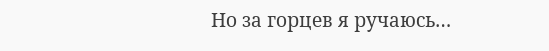Но за горцев я ручаюсь…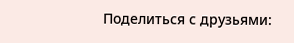Поделиться с друзьями: